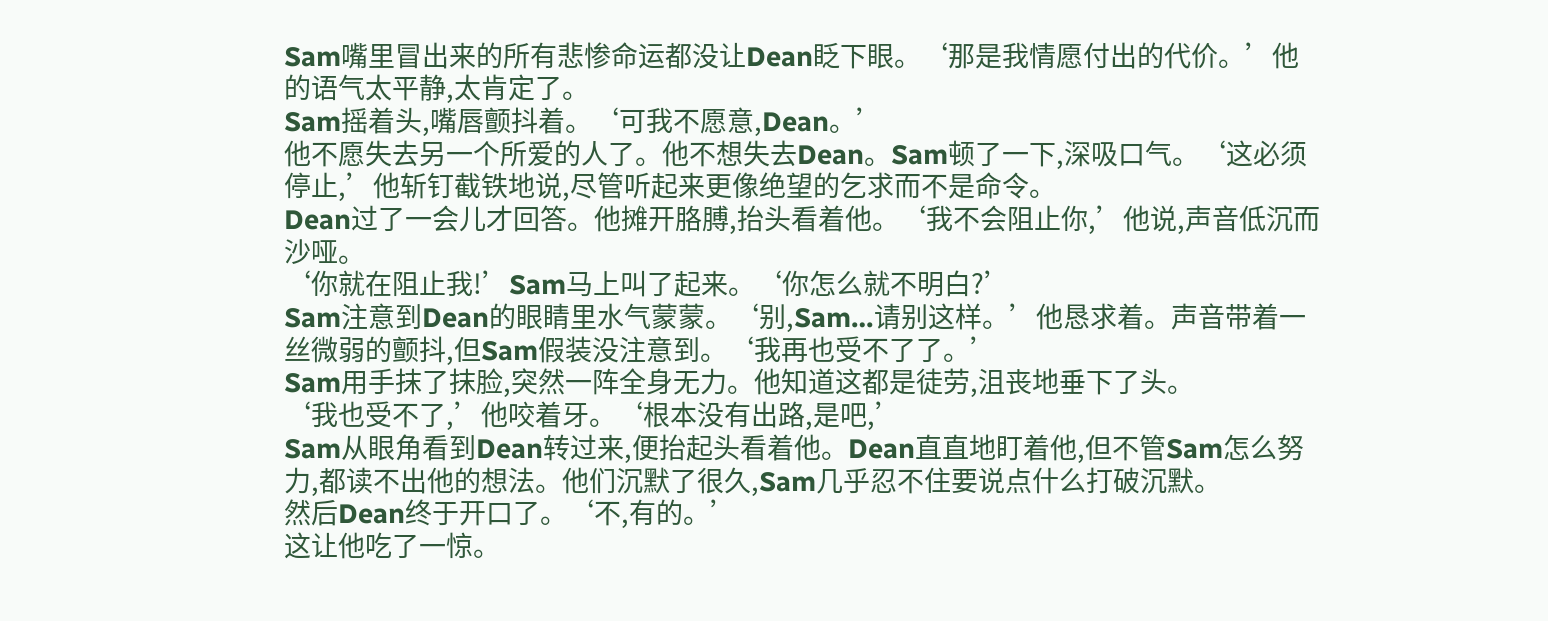Sam嘴里冒出来的所有悲惨命运都没让Dean眨下眼。‘那是我情愿付出的代价。’他的语气太平静,太肯定了。
Sam摇着头,嘴唇颤抖着。‘可我不愿意,Dean。’
他不愿失去另一个所爱的人了。他不想失去Dean。Sam顿了一下,深吸口气。‘这必须停止,’他斩钉截铁地说,尽管听起来更像绝望的乞求而不是命令。
Dean过了一会儿才回答。他摊开胳膊,抬头看着他。‘我不会阻止你,’他说,声音低沉而沙哑。
‘你就在阻止我!’Sam马上叫了起来。‘你怎么就不明白?’
Sam注意到Dean的眼睛里水气蒙蒙。‘别,Sam…请别这样。’他恳求着。声音带着一丝微弱的颤抖,但Sam假装没注意到。‘我再也受不了了。’
Sam用手抹了抹脸,突然一阵全身无力。他知道这都是徒劳,沮丧地垂下了头。
‘我也受不了,’他咬着牙。‘根本没有出路,是吧,’
Sam从眼角看到Dean转过来,便抬起头看着他。Dean直直地盯着他,但不管Sam怎么努力,都读不出他的想法。他们沉默了很久,Sam几乎忍不住要说点什么打破沉默。
然后Dean终于开口了。‘不,有的。’
这让他吃了一惊。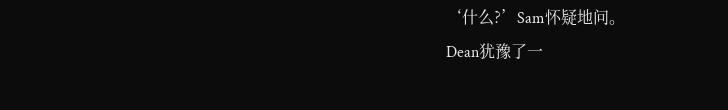‘什么?’Sam怀疑地问。
Dean犹豫了一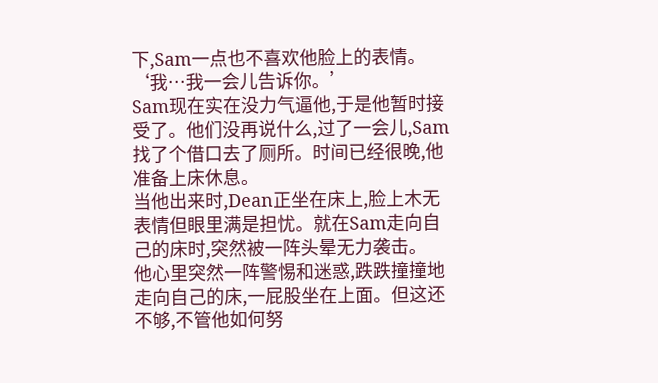下,Sam一点也不喜欢他脸上的表情。‘我…我一会儿告诉你。’
Sam现在实在没力气逼他,于是他暂时接受了。他们没再说什么,过了一会儿,Sam找了个借口去了厕所。时间已经很晚,他准备上床休息。
当他出来时,Dean正坐在床上,脸上木无表情但眼里满是担忧。就在Sam走向自己的床时,突然被一阵头晕无力袭击。
他心里突然一阵警惕和迷惑,跌跌撞撞地走向自己的床,一屁股坐在上面。但这还不够,不管他如何努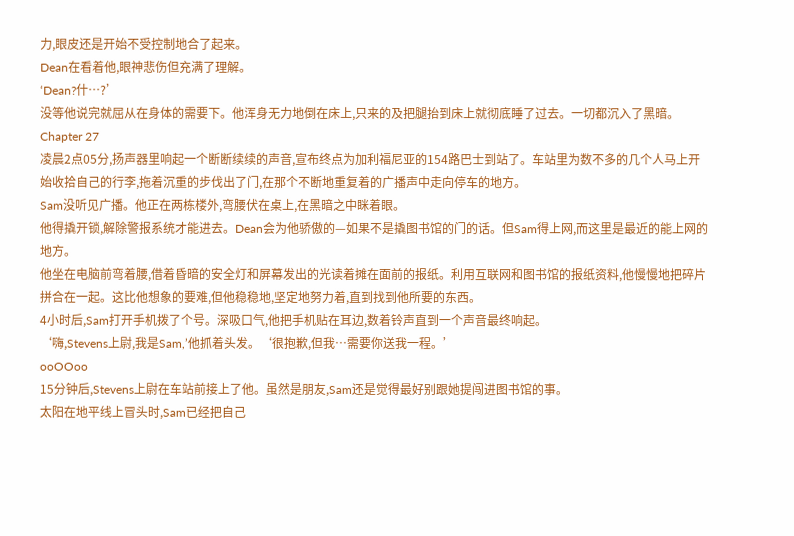力,眼皮还是开始不受控制地合了起来。
Dean在看着他,眼神悲伤但充满了理解。
‘Dean?什…?’
没等他说完就屈从在身体的需要下。他浑身无力地倒在床上,只来的及把腿抬到床上就彻底睡了过去。一切都沉入了黑暗。
Chapter 27
凌晨2点05分,扬声器里响起一个断断续续的声音,宣布终点为加利福尼亚的154路巴士到站了。车站里为数不多的几个人马上开始收拾自己的行李,拖着沉重的步伐出了门,在那个不断地重复着的广播声中走向停车的地方。
Sam没听见广播。他正在两栋楼外,弯腰伏在桌上,在黑暗之中眯着眼。
他得撬开锁,解除警报系统才能进去。Dean会为他骄傲的—如果不是撬图书馆的门的话。但Sam得上网,而这里是最近的能上网的地方。
他坐在电脑前弯着腰,借着昏暗的安全灯和屏幕发出的光读着摊在面前的报纸。利用互联网和图书馆的报纸资料,他慢慢地把碎片拼合在一起。这比他想象的要难,但他稳稳地,坚定地努力着,直到找到他所要的东西。
4小时后,Sam打开手机拨了个号。深吸口气,他把手机贴在耳边,数着铃声直到一个声音最终响起。
‘嗨,Stevens上尉,我是Sam,’他抓着头发。‘很抱歉,但我…需要你送我一程。’
ooOOoo
15分钟后,Stevens上尉在车站前接上了他。虽然是朋友,Sam还是觉得最好别跟她提闯进图书馆的事。
太阳在地平线上冒头时,Sam已经把自己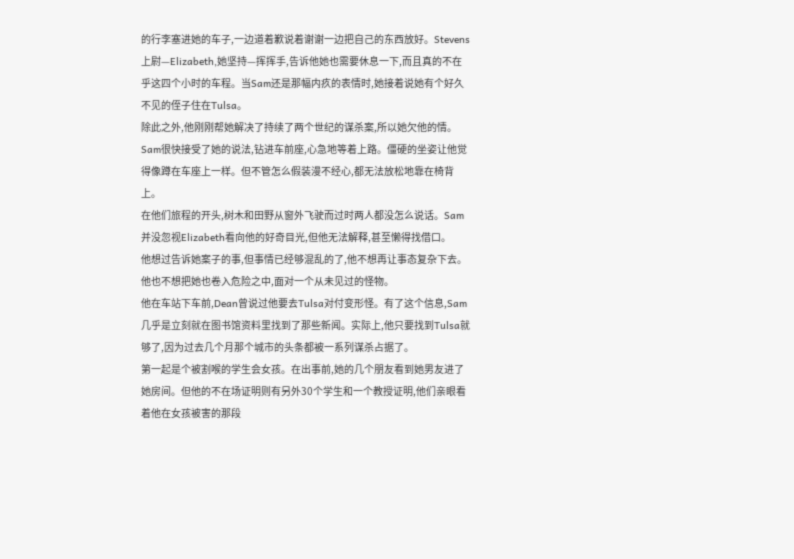的行李塞进她的车子,一边道着歉说着谢谢一边把自己的东西放好。Stevens上尉—Elizabeth,她坚持—挥挥手,告诉他她也需要休息一下,而且真的不在乎这四个小时的车程。当Sam还是那幅内疚的表情时,她接着说她有个好久不见的侄子住在Tulsa。
除此之外,他刚刚帮她解决了持续了两个世纪的谋杀案,所以她欠他的情。
Sam很快接受了她的说法,钻进车前座,心急地等着上路。僵硬的坐姿让他觉得像蹲在车座上一样。但不管怎么假装漫不经心,都无法放松地靠在椅背上。
在他们旅程的开头,树木和田野从窗外飞驶而过时两人都没怎么说话。Sam并没忽视Elizabeth看向他的好奇目光,但他无法解释,甚至懒得找借口。
他想过告诉她案子的事,但事情已经够混乱的了,他不想再让事态复杂下去。他也不想把她也卷入危险之中,面对一个从未见过的怪物。
他在车站下车前,Dean曾说过他要去Tulsa对付变形怪。有了这个信息,Sam几乎是立刻就在图书馆资料里找到了那些新闻。实际上,他只要找到Tulsa就够了,因为过去几个月那个城市的头条都被一系列谋杀占据了。
第一起是个被割喉的学生会女孩。在出事前,她的几个朋友看到她男友进了她房间。但他的不在场证明则有另外30个学生和一个教授证明,他们亲眼看着他在女孩被害的那段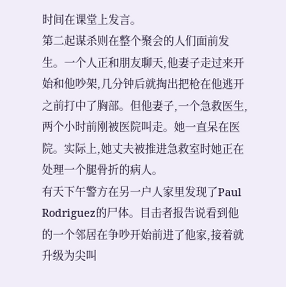时间在课堂上发言。
第二起谋杀则在整个聚会的人们面前发生。一个人正和朋友聊天,他妻子走过来开始和他吵架,几分钟后就掏出把枪在他逃开之前打中了胸部。但他妻子,一个急救医生,两个小时前刚被医院叫走。她一直呆在医院。实际上,她丈夫被推进急救室时她正在处理一个腿骨折的病人。
有天下午警方在另一户人家里发现了Paul Rodriguez的尸体。目击者报告说看到他的一个邻居在争吵开始前进了他家,接着就升级为尖叫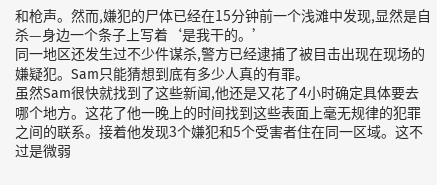和枪声。然而,嫌犯的尸体已经在15分钟前一个浅滩中发现,显然是自杀—身边一个条子上写着‘是我干的。’
同一地区还发生过不少件谋杀,警方已经逮捕了被目击出现在现场的嫌疑犯。Sam只能猜想到底有多少人真的有罪。
虽然Sam很快就找到了这些新闻,他还是又花了4小时确定具体要去哪个地方。这花了他一晚上的时间找到这些表面上毫无规律的犯罪之间的联系。接着他发现3个嫌犯和5个受害者住在同一区域。这不过是微弱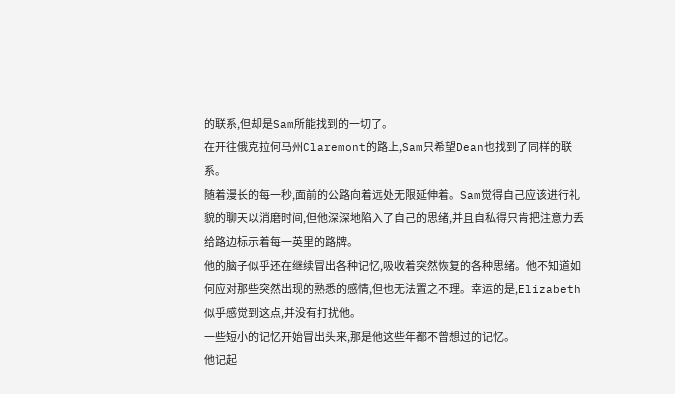的联系,但却是Sam所能找到的一切了。
在开往俄克拉何马州Claremont的路上,Sam只希望Dean也找到了同样的联系。
随着漫长的每一秒,面前的公路向着远处无限延伸着。Sam觉得自己应该进行礼貌的聊天以消磨时间,但他深深地陷入了自己的思绪,并且自私得只肯把注意力丢给路边标示着每一英里的路牌。
他的脑子似乎还在继续冒出各种记忆,吸收着突然恢复的各种思绪。他不知道如何应对那些突然出现的熟悉的感情,但也无法置之不理。幸运的是,Elizabeth似乎感觉到这点,并没有打扰他。
一些短小的记忆开始冒出头来,那是他这些年都不曾想过的记忆。
他记起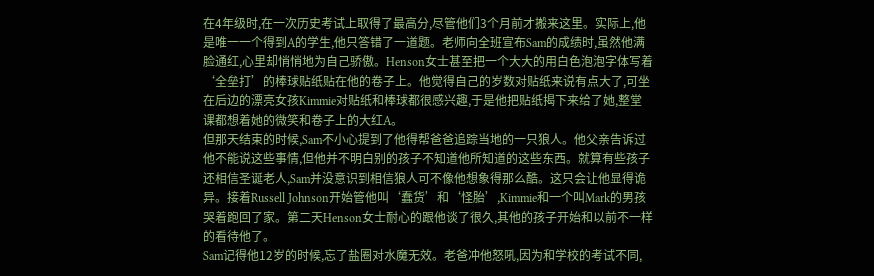在4年级时,在一次历史考试上取得了最高分,尽管他们3个月前才搬来这里。实际上,他是唯一一个得到A的学生,他只答错了一道题。老师向全班宣布Sam的成绩时,虽然他满脸通红,心里却悄悄地为自己骄傲。Henson女士甚至把一个大大的用白色泡泡字体写着‘全垒打’的棒球贴纸贴在他的卷子上。他觉得自己的岁数对贴纸来说有点大了,可坐在后边的漂亮女孩Kimmie对贴纸和棒球都很感兴趣,于是他把贴纸揭下来给了她,整堂课都想着她的微笑和卷子上的大红A。
但那天结束的时候,Sam不小心提到了他得帮爸爸追踪当地的一只狼人。他父亲告诉过他不能说这些事情,但他并不明白别的孩子不知道他所知道的这些东西。就算有些孩子还相信圣诞老人,Sam并没意识到相信狼人可不像他想象得那么酷。这只会让他显得诡异。接着Russell Johnson开始管他叫‘蠢货’和‘怪胎’,Kimmie和一个叫Mark的男孩哭着跑回了家。第二天Henson女士耐心的跟他谈了很久,其他的孩子开始和以前不一样的看待他了。
Sam记得他12岁的时候,忘了盐圈对水魔无效。老爸冲他怒吼,因为和学校的考试不同,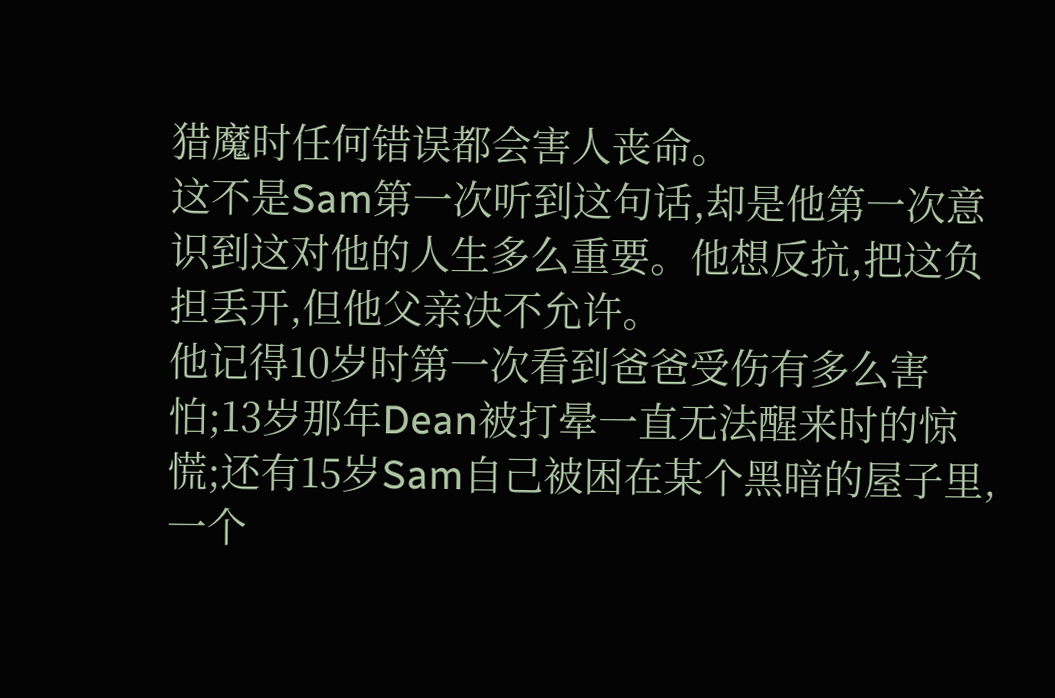猎魔时任何错误都会害人丧命。
这不是Sam第一次听到这句话,却是他第一次意识到这对他的人生多么重要。他想反抗,把这负担丢开,但他父亲决不允许。
他记得10岁时第一次看到爸爸受伤有多么害怕;13岁那年Dean被打晕一直无法醒来时的惊慌;还有15岁Sam自己被困在某个黑暗的屋子里,一个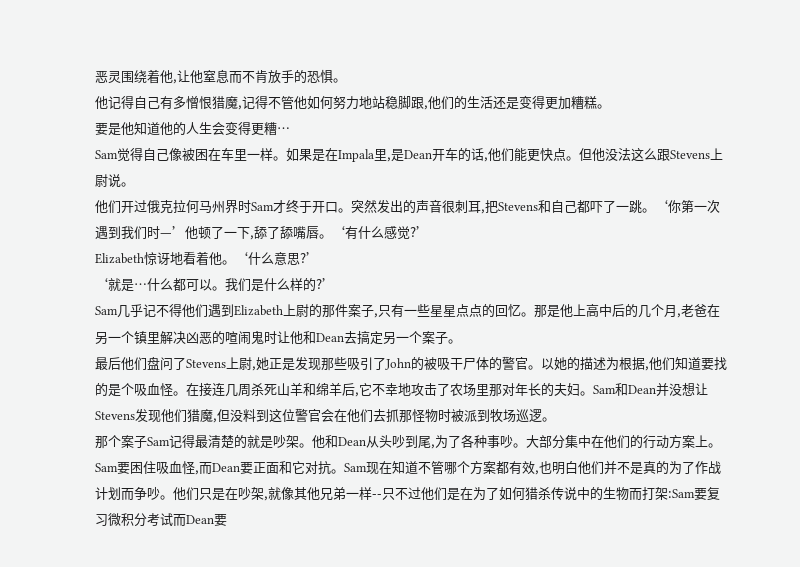恶灵围绕着他,让他窒息而不肯放手的恐惧。
他记得自己有多憎恨猎魔,记得不管他如何努力地站稳脚跟,他们的生活还是变得更加糟糕。
要是他知道他的人生会变得更糟…
Sam觉得自己像被困在车里一样。如果是在Impala里,是Dean开车的话,他们能更快点。但他没法这么跟Stevens上尉说。
他们开过俄克拉何马州界时Sam才终于开口。突然发出的声音很刺耳,把Stevens和自己都吓了一跳。‘你第一次遇到我们时—’他顿了一下,舔了舔嘴唇。‘有什么感觉?’
Elizabeth惊讶地看着他。‘什么意思?’
‘就是…什么都可以。我们是什么样的?’
Sam几乎记不得他们遇到Elizabeth上尉的那件案子,只有一些星星点点的回忆。那是他上高中后的几个月,老爸在另一个镇里解决凶恶的喧闹鬼时让他和Dean去搞定另一个案子。
最后他们盘问了Stevens上尉,她正是发现那些吸引了John的被吸干尸体的警官。以她的描述为根据,他们知道要找的是个吸血怪。在接连几周杀死山羊和绵羊后,它不幸地攻击了农场里那对年长的夫妇。Sam和Dean并没想让Stevens发现他们猎魔,但没料到这位警官会在他们去抓那怪物时被派到牧场巡逻。
那个案子Sam记得最清楚的就是吵架。他和Dean从头吵到尾,为了各种事吵。大部分集中在他们的行动方案上。Sam要困住吸血怪,而Dean要正面和它对抗。Sam现在知道不管哪个方案都有效,也明白他们并不是真的为了作战计划而争吵。他们只是在吵架,就像其他兄弟一样--只不过他们是在为了如何猎杀传说中的生物而打架:Sam要复习微积分考试而Dean要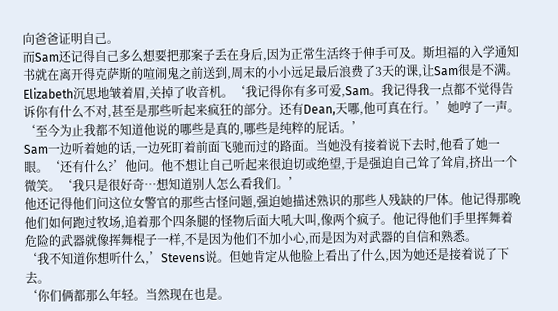向爸爸证明自己。
而Sam还记得自己多么想要把那案子丢在身后,因为正常生活终于伸手可及。斯坦福的入学通知书就在离开得克萨斯的喧闹鬼之前送到,周末的小小远足最后浪费了3天的课,让Sam很是不满。
Elizabeth沉思地皱着眉,关掉了收音机。‘我记得你有多可爱,Sam。我记得我一点都不觉得告诉你有什么不对,甚至是那些听起来疯狂的部分。还有Dean,天哪,他可真在行。’她哼了一声。‘至今为止我都不知道他说的哪些是真的,哪些是纯粹的屁话。’
Sam一边听着她的话,一边死盯着前面飞驰而过的路面。当她没有接着说下去时,他看了她一眼。‘还有什么?’他问。他不想让自己听起来很迫切或绝望,于是强迫自己耸了耸肩,挤出一个微笑。‘我只是很好奇…想知道别人怎么看我们。’
他还记得他们问这位女警官的那些古怪问题,强迫她描述熟识的那些人残缺的尸体。他记得那晚他们如何跑过牧场,追着那个四条腿的怪物后面大吼大叫,像两个疯子。他记得他们手里挥舞着危险的武器就像挥舞棍子一样,不是因为他们不加小心,而是因为对武器的自信和熟悉。
‘我不知道你想听什么,’Stevens说。但她肯定从他脸上看出了什么,因为她还是接着说了下去。
‘你们俩都那么年轻。当然现在也是。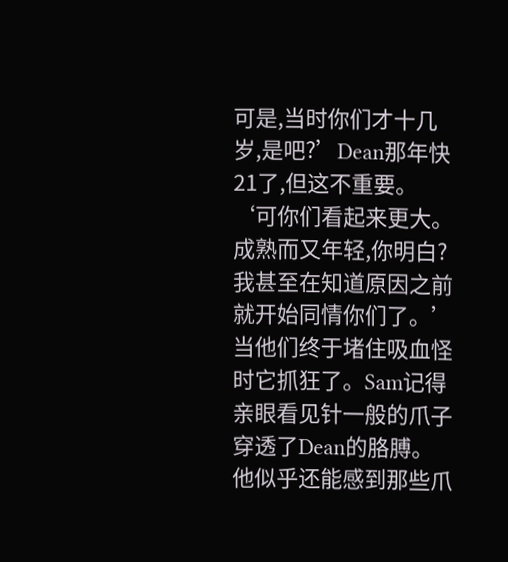可是,当时你们才十几岁,是吧?’Dean那年快21了,但这不重要。‘可你们看起来更大。成熟而又年轻,你明白?我甚至在知道原因之前就开始同情你们了。’
当他们终于堵住吸血怪时它抓狂了。Sam记得亲眼看见针一般的爪子穿透了Dean的胳膊。他似乎还能感到那些爪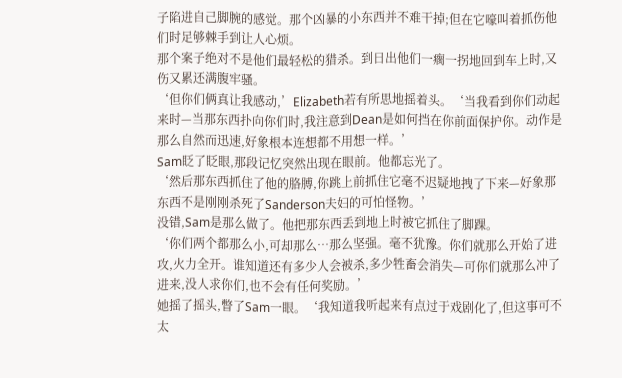子陷进自己脚腕的感觉。那个凶暴的小东西并不难干掉;但在它嚎叫着抓伤他们时足够棘手到让人心烦。
那个案子绝对不是他们最轻松的猎杀。到日出他们一瘸一拐地回到车上时,又伤又累还满腹牢骚。
‘但你们俩真让我感动,’Elizabeth若有所思地摇着头。‘当我看到你们动起来时—当那东西扑向你们时,我注意到Dean是如何挡在你前面保护你。动作是那么自然而迅速,好象根本连想都不用想一样。’
Sam眨了眨眼,那段记忆突然出现在眼前。他都忘光了。
‘然后那东西抓住了他的胳膊,你跳上前抓住它毫不迟疑地拽了下来—好象那东西不是刚刚杀死了Sanderson夫妇的可怕怪物。’
没错,Sam是那么做了。他把那东西丢到地上时被它抓住了脚踝。
‘你们两个都那么小,可却那么…那么坚强。毫不犹豫。你们就那么开始了进攻,火力全开。谁知道还有多少人会被杀,多少牲畜会消失—可你们就那么冲了进来,没人求你们,也不会有任何奖励。’
她摇了摇头,瞥了Sam一眼。‘我知道我听起来有点过于戏剧化了,但这事可不太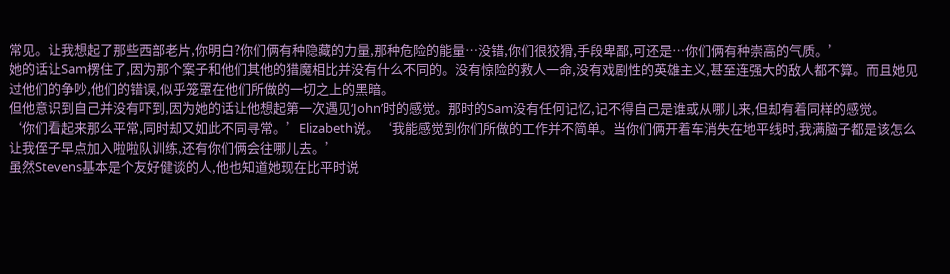常见。让我想起了那些西部老片,你明白?你们俩有种隐藏的力量,那种危险的能量…没错,你们很狡猾,手段卑鄙,可还是…你们俩有种崇高的气质。’
她的话让Sam楞住了,因为那个案子和他们其他的猎魔相比并没有什么不同的。没有惊险的救人一命,没有戏剧性的英雄主义,甚至连强大的敌人都不算。而且她见过他们的争吵,他们的错误,似乎笼罩在他们所做的一切之上的黑暗。
但他意识到自己并没有吓到,因为她的话让他想起第一次遇见‘John’时的感觉。那时的Sam没有任何记忆,记不得自己是谁或从哪儿来,但却有着同样的感觉。
‘你们看起来那么平常,同时却又如此不同寻常。’Elizabeth说。‘我能感觉到你们所做的工作并不简单。当你们俩开着车消失在地平线时,我满脑子都是该怎么让我侄子早点加入啦啦队训练,还有你们俩会往哪儿去。’
虽然Stevens基本是个友好健谈的人,他也知道她现在比平时说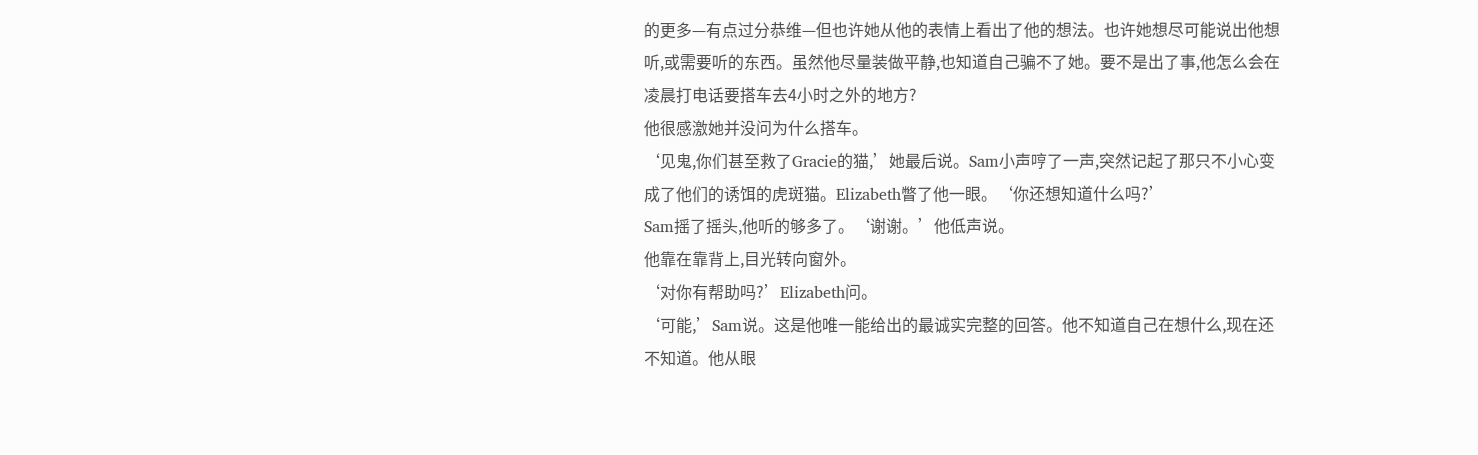的更多—有点过分恭维—但也许她从他的表情上看出了他的想法。也许她想尽可能说出他想听,或需要听的东西。虽然他尽量装做平静,也知道自己骗不了她。要不是出了事,他怎么会在凌晨打电话要搭车去4小时之外的地方?
他很感激她并没问为什么搭车。
‘见鬼,你们甚至救了Gracie的猫,’她最后说。Sam小声哼了一声,突然记起了那只不小心变成了他们的诱饵的虎斑猫。Elizabeth瞥了他一眼。‘你还想知道什么吗?’
Sam摇了摇头,他听的够多了。‘谢谢。’他低声说。
他靠在靠背上,目光转向窗外。
‘对你有帮助吗?’Elizabeth问。
‘可能,’Sam说。这是他唯一能给出的最诚实完整的回答。他不知道自己在想什么,现在还不知道。他从眼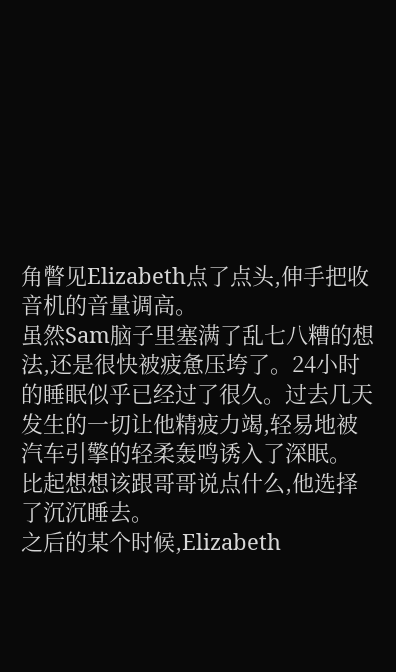角瞥见Elizabeth点了点头,伸手把收音机的音量调高。
虽然Sam脑子里塞满了乱七八糟的想法,还是很快被疲惫压垮了。24小时的睡眠似乎已经过了很久。过去几天发生的一切让他精疲力竭,轻易地被汽车引擎的轻柔轰鸣诱入了深眠。
比起想想该跟哥哥说点什么,他选择了沉沉睡去。
之后的某个时候,Elizabeth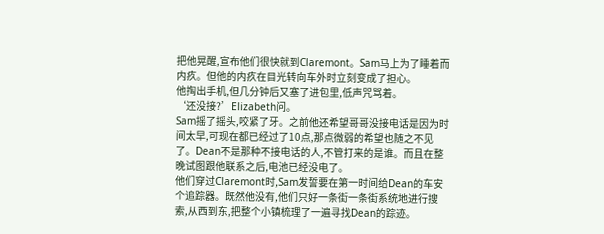把他晃醒,宣布他们很快就到Claremont。Sam马上为了睡着而内疚。但他的内疚在目光转向车外时立刻变成了担心。
他掏出手机,但几分钟后又塞了进包里,低声咒骂着。
‘还没接?’Elizabeth问。
Sam摇了摇头,咬紧了牙。之前他还希望哥哥没接电话是因为时间太早,可现在都已经过了10点,那点微弱的希望也随之不见了。Dean不是那种不接电话的人,不管打来的是谁。而且在整晚试图跟他联系之后,电池已经没电了。
他们穿过Claremont时,Sam发誓要在第一时间给Dean的车安个追踪器。既然他没有,他们只好一条街一条街系统地进行搜索,从西到东,把整个小镇梳理了一遍寻找Dean的踪迹。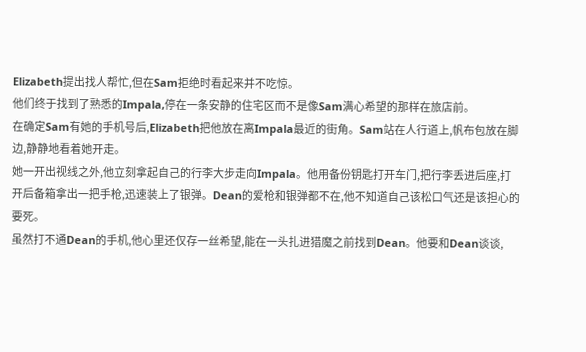Elizabeth提出找人帮忙,但在Sam拒绝时看起来并不吃惊。
他们终于找到了熟悉的Impala,停在一条安静的住宅区而不是像Sam满心希望的那样在旅店前。
在确定Sam有她的手机号后,Elizabeth把他放在离Impala最近的街角。Sam站在人行道上,帆布包放在脚边,静静地看着她开走。
她一开出视线之外,他立刻拿起自己的行李大步走向Impala。他用备份钥匙打开车门,把行李丢进后座,打开后备箱拿出一把手枪,迅速装上了银弹。Dean的爱枪和银弹都不在,他不知道自己该松口气还是该担心的要死。
虽然打不通Dean的手机,他心里还仅存一丝希望,能在一头扎进猎魔之前找到Dean。他要和Dean谈谈,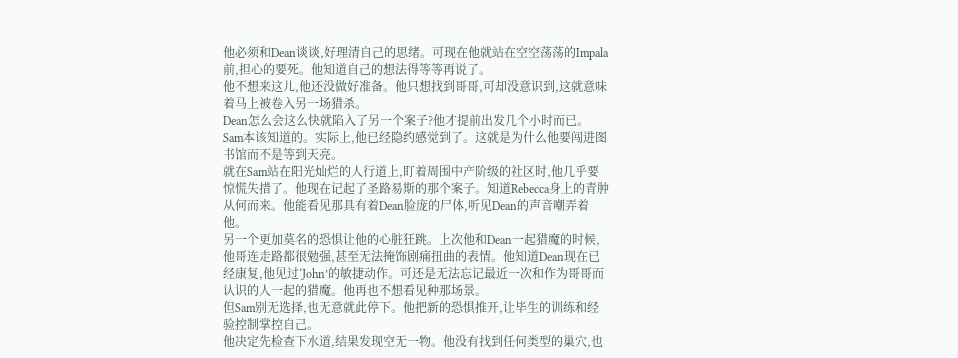他必须和Dean谈谈,好理清自己的思绪。可现在他就站在空空荡荡的Impala前,担心的要死。他知道自己的想法得等等再说了。
他不想来这儿,他还没做好准备。他只想找到哥哥,可却没意识到,这就意味着马上被卷入另一场猎杀。
Dean怎么会这么快就陷入了另一个案子?他才提前出发几个小时而已。
Sam本该知道的。实际上,他已经隐约感觉到了。这就是为什么他要闯进图书馆而不是等到天亮。
就在Sam站在阳光灿烂的人行道上,盯着周围中产阶级的社区时,他几乎要惊慌失措了。他现在记起了圣路易斯的那个案子。知道Rebecca身上的青肿从何而来。他能看见那具有着Dean脸庞的尸体,听见Dean的声音嘲弄着他。
另一个更加莫名的恐惧让他的心脏狂跳。上次他和Dean一起猎魔的时候,他哥连走路都很勉强,甚至无法掩饰剧痛扭曲的表情。他知道Dean现在已经康复,他见过‘John’的敏捷动作。可还是无法忘记最近一次和作为哥哥而认识的人一起的猎魔。他再也不想看见种那场景。
但Sam别无选择,也无意就此停下。他把新的恐惧推开,让毕生的训练和经验控制掌控自己。
他决定先检查下水道,结果发现空无一物。他没有找到任何类型的巢穴,也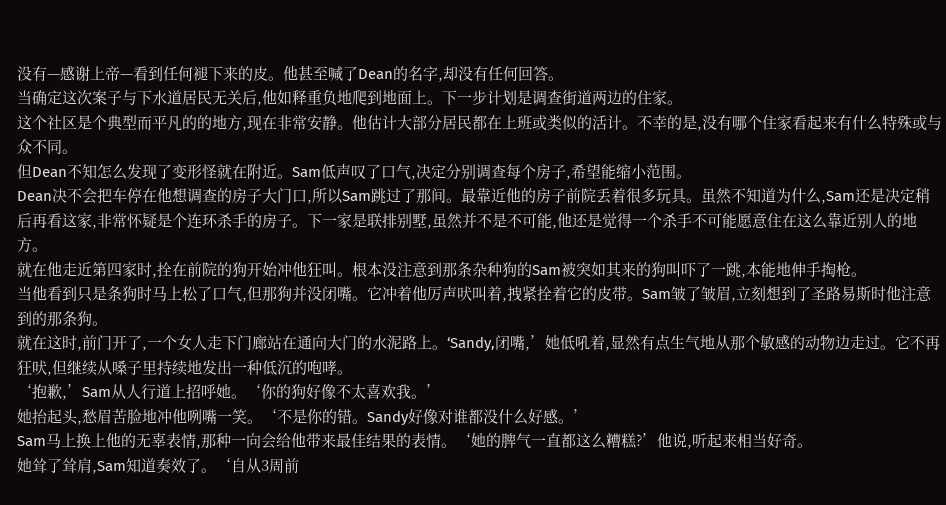没有—感谢上帝—看到任何褪下来的皮。他甚至喊了Dean的名字,却没有任何回答。
当确定这次案子与下水道居民无关后,他如释重负地爬到地面上。下一步计划是调查街道两边的住家。
这个社区是个典型而平凡的的地方,现在非常安静。他估计大部分居民都在上班或类似的活计。不幸的是,没有哪个住家看起来有什么特殊或与众不同。
但Dean不知怎么发现了变形怪就在附近。Sam低声叹了口气,决定分别调查每个房子,希望能缩小范围。
Dean决不会把车停在他想调查的房子大门口,所以Sam跳过了那间。最靠近他的房子前院丢着很多玩具。虽然不知道为什么,Sam还是决定稍后再看这家,非常怀疑是个连环杀手的房子。下一家是联排别墅,虽然并不是不可能,他还是觉得一个杀手不可能愿意住在这么靠近别人的地方。
就在他走近第四家时,拴在前院的狗开始冲他狂叫。根本没注意到那条杂种狗的Sam被突如其来的狗叫吓了一跳,本能地伸手掏枪。
当他看到只是条狗时马上松了口气,但那狗并没闭嘴。它冲着他厉声吠叫着,拽紧拴着它的皮带。Sam皱了皱眉,立刻想到了圣路易斯时他注意到的那条狗。
就在这时,前门开了,一个女人走下门廊站在通向大门的水泥路上。‘Sandy,闭嘴,’她低吼着,显然有点生气地从那个敏感的动物边走过。它不再狂吠,但继续从嗓子里持续地发出一种低沉的咆哮。
‘抱歉,’Sam从人行道上招呼她。‘你的狗好像不太喜欢我。’
她抬起头,愁眉苦脸地冲他咧嘴一笑。‘不是你的错。Sandy好像对谁都没什么好感。’
Sam马上换上他的无辜表情,那种一向会给他带来最佳结果的表情。‘她的脾气一直都这么糟糕?’他说,听起来相当好奇。
她耸了耸肩,Sam知道奏效了。‘自从3周前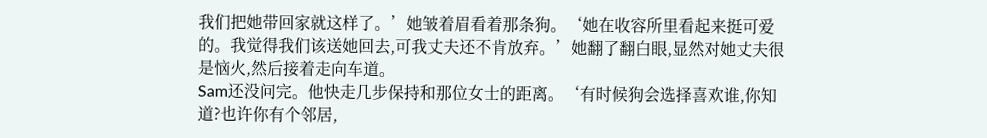我们把她带回家就这样了。’她皱着眉看着那条狗。‘她在收容所里看起来挺可爱的。我觉得我们该送她回去,可我丈夫还不肯放弃。’她翻了翻白眼,显然对她丈夫很是恼火,然后接着走向车道。
Sam还没问完。他快走几步保持和那位女士的距离。‘有时候狗会选择喜欢谁,你知道?也许你有个邻居,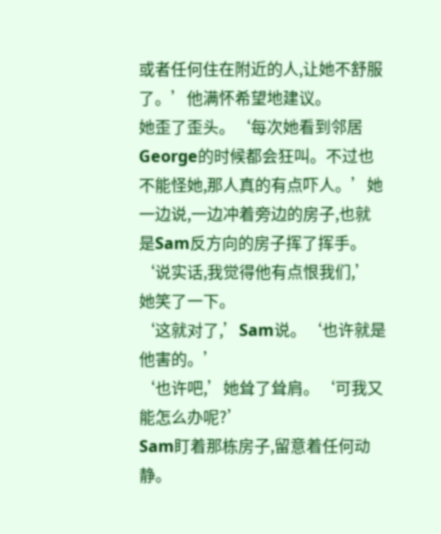或者任何住在附近的人,让她不舒服了。’他满怀希望地建议。
她歪了歪头。‘每次她看到邻居George的时候都会狂叫。不过也不能怪她,那人真的有点吓人。’她一边说,一边冲着旁边的房子,也就是Sam反方向的房子挥了挥手。‘说实话,我觉得他有点恨我们,’她笑了一下。
‘这就对了,’Sam说。‘也许就是他害的。’
‘也许吧,’她耸了耸肩。‘可我又能怎么办呢?’
Sam盯着那栋房子,留意着任何动静。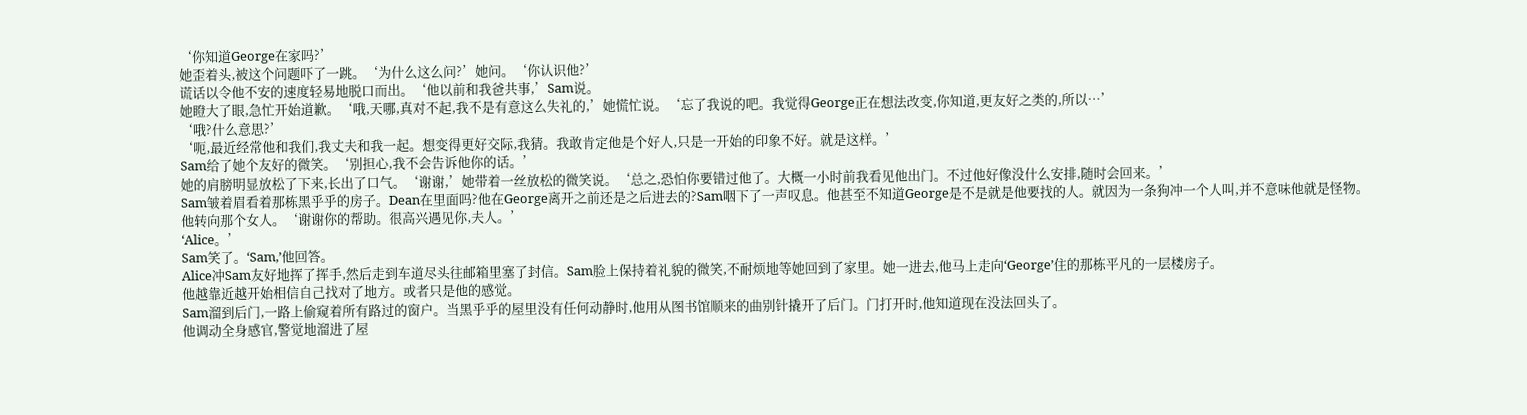‘你知道George在家吗?’
她歪着头,被这个问题吓了一跳。‘为什么这么问?’她问。‘你认识他?’
谎话以令他不安的速度轻易地脱口而出。‘他以前和我爸共事,’Sam说。
她瞪大了眼,急忙开始道歉。‘哦,天哪,真对不起,我不是有意这么失礼的,’她慌忙说。‘忘了我说的吧。我觉得George正在想法改变,你知道,更友好之类的,所以…’
‘哦?什么意思?’
‘呃,最近经常他和我们,我丈夫和我一起。想变得更好交际,我猜。我敢肯定他是个好人,只是一开始的印象不好。就是这样。’
Sam给了她个友好的微笑。‘别担心,我不会告诉他你的话。’
她的肩膀明显放松了下来,长出了口气。‘谢谢,’她带着一丝放松的微笑说。‘总之,恐怕你要错过他了。大概一小时前我看见他出门。不过他好像没什么安排,随时会回来。’
Sam皱着眉看着那栋黑乎乎的房子。Dean在里面吗?他在George离开之前还是之后进去的?Sam咽下了一声叹息。他甚至不知道George是不是就是他要找的人。就因为一条狗冲一个人叫,并不意味他就是怪物。
他转向那个女人。‘谢谢你的帮助。很高兴遇见你,夫人。’
‘Alice。’
Sam笑了。‘Sam,’他回答。
Alice冲Sam友好地挥了挥手,然后走到车道尽头往邮箱里塞了封信。Sam脸上保持着礼貌的微笑,不耐烦地等她回到了家里。她一进去,他马上走向‘George’住的那栋平凡的一层楼房子。
他越靠近越开始相信自己找对了地方。或者只是他的感觉。
Sam溜到后门,一路上偷窥着所有路过的窗户。当黑乎乎的屋里没有任何动静时,他用从图书馆顺来的曲别针撬开了后门。门打开时,他知道现在没法回头了。
他调动全身感官,警觉地溜进了屋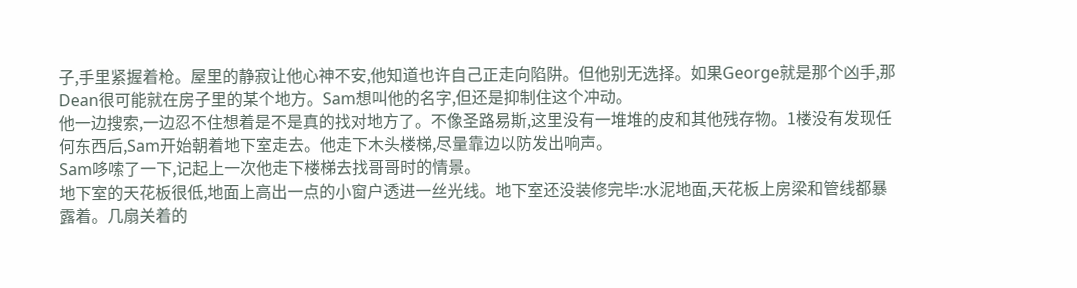子,手里紧握着枪。屋里的静寂让他心神不安,他知道也许自己正走向陷阱。但他别无选择。如果George就是那个凶手,那Dean很可能就在房子里的某个地方。Sam想叫他的名字,但还是抑制住这个冲动。
他一边搜索,一边忍不住想着是不是真的找对地方了。不像圣路易斯,这里没有一堆堆的皮和其他残存物。1楼没有发现任何东西后,Sam开始朝着地下室走去。他走下木头楼梯,尽量靠边以防发出响声。
Sam哆嗦了一下,记起上一次他走下楼梯去找哥哥时的情景。
地下室的天花板很低,地面上高出一点的小窗户透进一丝光线。地下室还没装修完毕:水泥地面,天花板上房梁和管线都暴露着。几扇关着的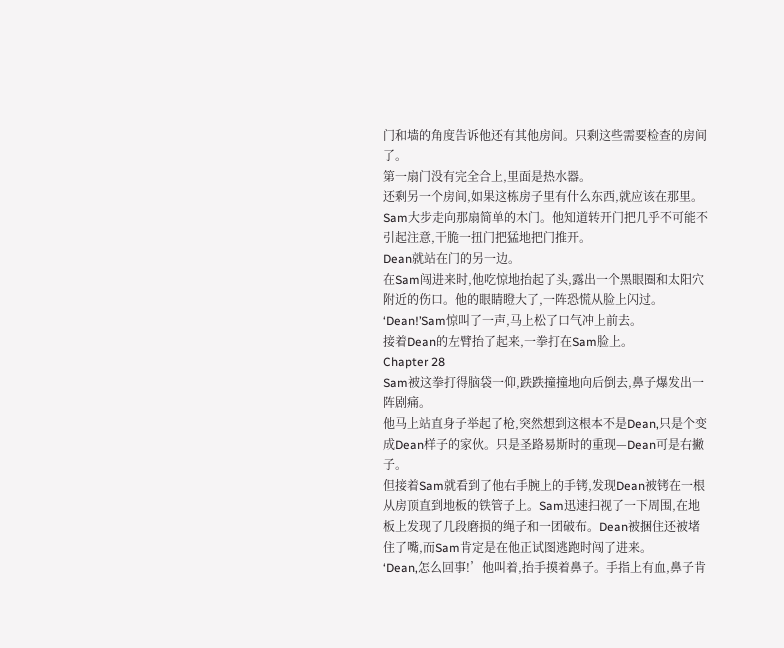门和墙的角度告诉他还有其他房间。只剩这些需要检查的房间了。
第一扇门没有完全合上,里面是热水器。
还剩另一个房间,如果这栋房子里有什么东西,就应该在那里。
Sam大步走向那扇简单的木门。他知道转开门把几乎不可能不引起注意,干脆一扭门把猛地把门推开。
Dean就站在门的另一边。
在Sam闯进来时,他吃惊地抬起了头,露出一个黑眼圈和太阳穴附近的伤口。他的眼睛瞪大了,一阵恐慌从脸上闪过。
‘Dean!’Sam惊叫了一声,马上松了口气冲上前去。
接着Dean的左臂抬了起来,一拳打在Sam脸上。
Chapter 28
Sam被这拳打得脑袋一仰,跌跌撞撞地向后倒去,鼻子爆发出一阵剧痛。
他马上站直身子举起了枪,突然想到这根本不是Dean,只是个变成Dean样子的家伙。只是圣路易斯时的重现—Dean可是右撇子。
但接着Sam就看到了他右手腕上的手铐,发现Dean被铐在一根从房顶直到地板的铁管子上。Sam迅速扫视了一下周围,在地板上发现了几段磨损的绳子和一团破布。Dean被捆住还被堵住了嘴,而Sam肯定是在他正试图逃跑时闯了进来。
‘Dean,怎么回事!’他叫着,抬手摸着鼻子。手指上有血,鼻子肯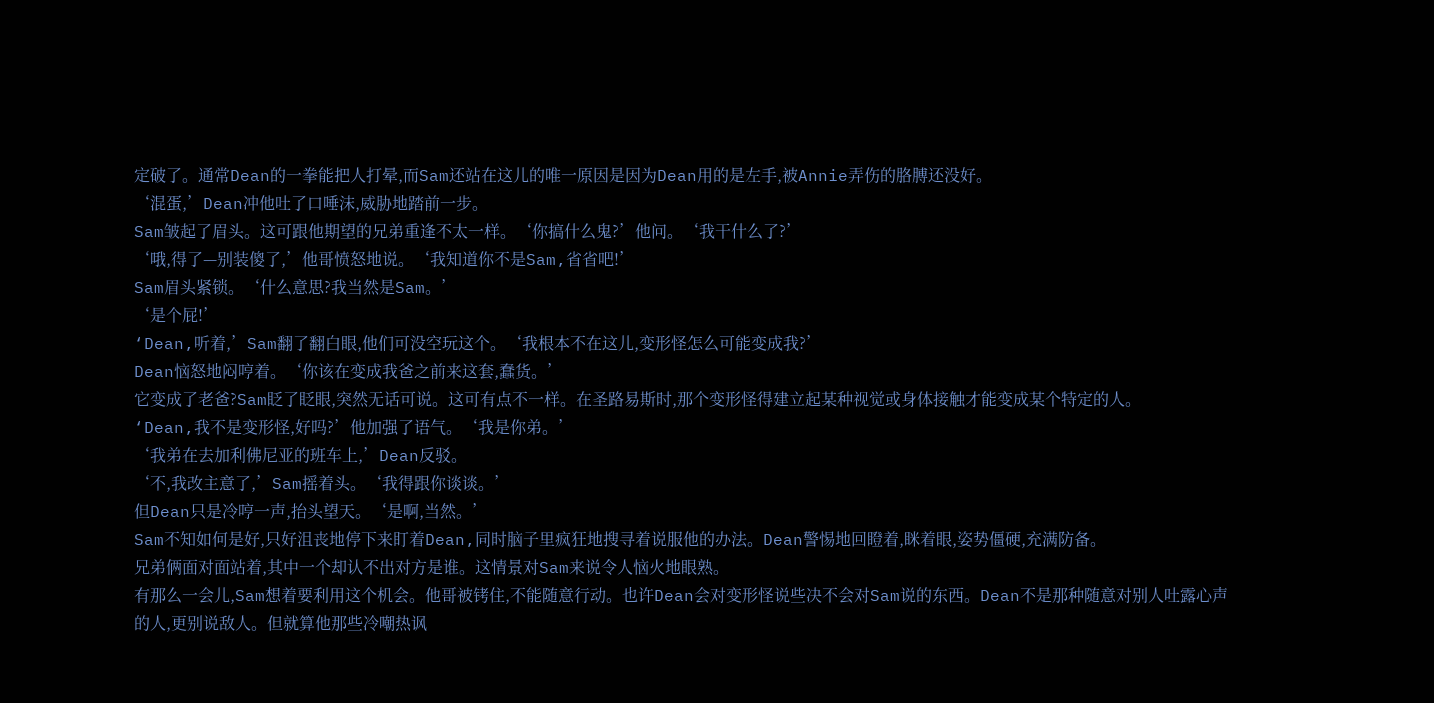定破了。通常Dean的一拳能把人打晕,而Sam还站在这儿的唯一原因是因为Dean用的是左手,被Annie弄伤的胳膊还没好。
‘混蛋,’Dean冲他吐了口唾沫,威胁地踏前一步。
Sam皱起了眉头。这可跟他期望的兄弟重逢不太一样。‘你搞什么鬼?’他问。‘我干什么了?’
‘哦,得了—别装傻了,’他哥愤怒地说。‘我知道你不是Sam,省省吧!’
Sam眉头紧锁。‘什么意思?我当然是Sam。’
‘是个屁!’
‘Dean,听着,’Sam翻了翻白眼,他们可没空玩这个。‘我根本不在这儿,变形怪怎么可能变成我?’
Dean恼怒地闷哼着。‘你该在变成我爸之前来这套,蠢货。’
它变成了老爸?Sam眨了眨眼,突然无话可说。这可有点不一样。在圣路易斯时,那个变形怪得建立起某种视觉或身体接触才能变成某个特定的人。
‘Dean,我不是变形怪,好吗?’他加强了语气。‘我是你弟。’
‘我弟在去加利佛尼亚的班车上,’Dean反驳。
‘不,我改主意了,’Sam摇着头。‘我得跟你谈谈。’
但Dean只是冷哼一声,抬头望天。‘是啊,当然。’
Sam不知如何是好,只好沮丧地停下来盯着Dean,同时脑子里疯狂地搜寻着说服他的办法。Dean警惕地回瞪着,眯着眼,姿势僵硬,充满防备。
兄弟俩面对面站着,其中一个却认不出对方是谁。这情景对Sam来说令人恼火地眼熟。
有那么一会儿,Sam想着要利用这个机会。他哥被铐住,不能随意行动。也许Dean会对变形怪说些决不会对Sam说的东西。Dean不是那种随意对别人吐露心声的人,更别说敌人。但就算他那些冷嘲热讽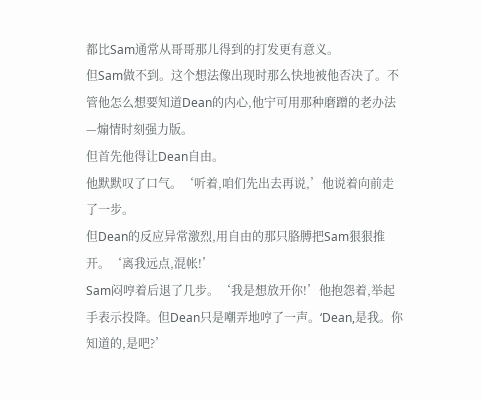都比Sam通常从哥哥那儿得到的打发更有意义。
但Sam做不到。这个想法像出现时那么快地被他否决了。不管他怎么想要知道Dean的内心,他宁可用那种磨蹭的老办法—煽情时刻强力版。
但首先他得让Dean自由。
他默默叹了口气。‘听着,咱们先出去再说,’他说着向前走了一步。
但Dean的反应异常激烈,用自由的那只胳膊把Sam狠狠推开。‘离我远点,混帐!’
Sam闷哼着后退了几步。‘我是想放开你!’他抱怨着,举起手表示投降。但Dean只是嘲弄地哼了一声。‘Dean,是我。你知道的,是吧?’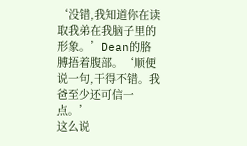‘没错,我知道你在读取我弟在我脑子里的形象。’Dean的胳膊捂着腹部。‘顺便说一句,干得不错。我爸至少还可信一点。’
这么说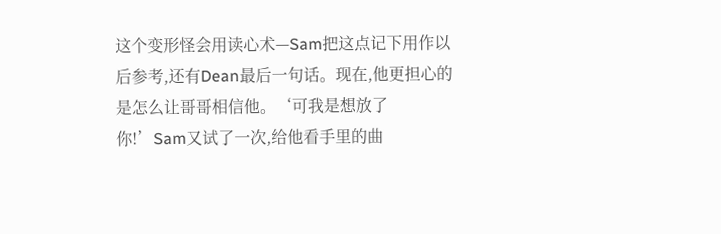这个变形怪会用读心术—Sam把这点记下用作以后参考,还有Dean最后一句话。现在,他更担心的是怎么让哥哥相信他。‘可我是想放了你!’Sam又试了一次,给他看手里的曲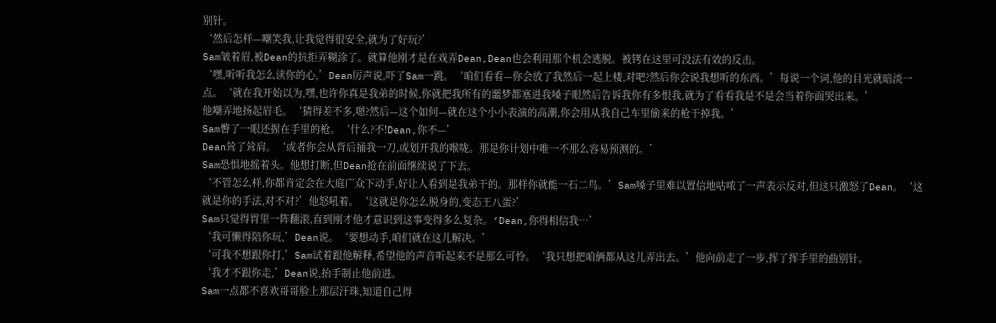别针。
‘然后怎样—嘲笑我,让我觉得很安全,就为了好玩?’
Sam皱着眉,被Dean的抗拒弄糊涂了。就算他刚才是在戏弄Dean,Dean也会利用那个机会逃脱。被铐在这里可没法有效的反击。
‘嘿,听听我怎么读你的心,’Dean厉声说,吓了Sam一跳。‘咱们看看—你会放了我然后一起上楼,对吧?然后你会说我想听的东西。’每说一个词,他的目光就暗淡一点。‘就在我开始以为,嘿,也许你真是我弟的时候,你就把我所有的噩梦都塞进我嗓子眼然后告诉我你有多恨我,就为了看看我是不是会当着你面哭出来。’
他嘲弄地扬起眉毛。‘猜得差不多,嗯?然后—这个如何—就在这个小小表演的高潮,你会用从我自己车里偷来的枪干掉我。’
Sam瞥了一眼还握在手里的枪。‘什么?不!Dean,你不—’
Dean耸了耸肩。‘或者你会从背后捅我一刀,或划开我的喉咙。那是你计划中唯一不那么容易预测的。’
Sam恐惧地摇着头。他想打断,但Dean抢在前面继续说了下去。
‘不管怎么样,你都肯定会在大庭广众下动手,好让人看到是我弟干的。那样你就能一石二鸟。’Sam嗓子里难以置信地咕哝了一声表示反对,但这只激怒了Dean。‘这就是你的手法,对不对?’他怒吼着。‘这就是你怎么脱身的,变态王八蛋?’
Sam只觉得胃里一阵翻滚,直到刚才他才意识到这事变得多么复杂。‘Dean,你得相信我…’
‘我可懒得陪你玩,’Dean说。‘要想动手,咱们就在这儿解决。’
‘可我不想跟你打,’Sam试着跟他解释,希望他的声音听起来不是那么可怜。‘我只想把咱俩都从这儿弄出去。’他向前走了一步,挥了挥手里的曲别针。
‘我才不跟你走,’Dean说,抬手制止他前进。
Sam一点都不喜欢哥哥脸上那层汗珠,知道自己得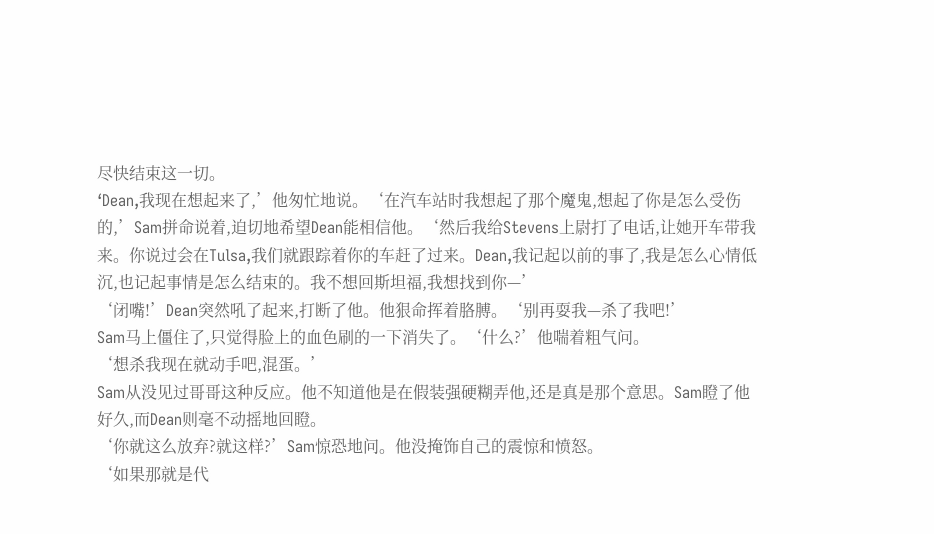尽快结束这一切。
‘Dean,我现在想起来了,’他匆忙地说。‘在汽车站时我想起了那个魔鬼,想起了你是怎么受伤的,’Sam拼命说着,迫切地希望Dean能相信他。‘然后我给Stevens上尉打了电话,让她开车带我来。你说过会在Tulsa,我们就跟踪着你的车赶了过来。Dean,我记起以前的事了,我是怎么心情低沉,也记起事情是怎么结束的。我不想回斯坦福,我想找到你—’
‘闭嘴!’Dean突然吼了起来,打断了他。他狠命挥着胳膊。‘别再耍我—杀了我吧!’
Sam马上僵住了,只觉得脸上的血色刷的一下消失了。‘什么?’他喘着粗气问。
‘想杀我现在就动手吧,混蛋。’
Sam从没见过哥哥这种反应。他不知道他是在假装强硬糊弄他,还是真是那个意思。Sam瞪了他好久,而Dean则毫不动摇地回瞪。
‘你就这么放弃?就这样?’Sam惊恐地问。他没掩饰自己的震惊和愤怒。
‘如果那就是代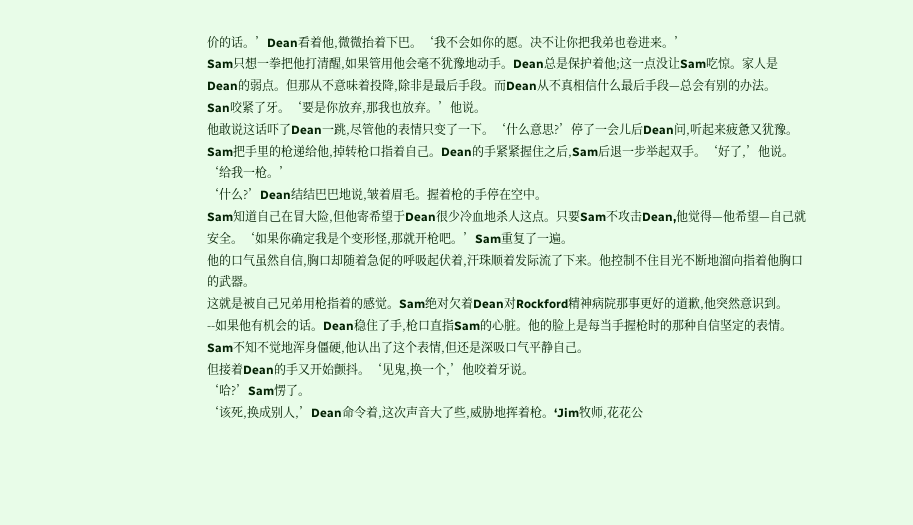价的话。’Dean看着他,微微抬着下巴。‘我不会如你的愿。决不让你把我弟也卷进来。’
Sam只想一拳把他打清醒,如果管用他会毫不犹豫地动手。Dean总是保护着他;这一点没让Sam吃惊。家人是Dean的弱点。但那从不意味着投降,除非是最后手段。而Dean从不真相信什么最后手段—总会有别的办法。
San咬紧了牙。‘要是你放弃,那我也放弃。’他说。
他敢说这话吓了Dean一跳,尽管他的表情只变了一下。‘什么意思?’停了一会儿后Dean问,听起来疲惫又犹豫。
Sam把手里的枪递给他,掉转枪口指着自己。Dean的手紧紧握住之后,Sam后退一步举起双手。‘好了,’他说。‘给我一枪。’
‘什么?’Dean结结巴巴地说,皱着眉毛。握着枪的手停在空中。
Sam知道自己在冒大险,但他寄希望于Dean很少冷血地杀人这点。只要Sam不攻击Dean,他觉得—他希望—自己就安全。‘如果你确定我是个变形怪,那就开枪吧。’Sam重复了一遍。
他的口气虽然自信,胸口却随着急促的呼吸起伏着,汗珠顺着发际流了下来。他控制不住目光不断地溜向指着他胸口的武器。
这就是被自己兄弟用枪指着的感觉。Sam绝对欠着Dean对Rockford精神病院那事更好的道歉,他突然意识到。
--如果他有机会的话。Dean稳住了手,枪口直指Sam的心脏。他的脸上是每当手握枪时的那种自信坚定的表情。Sam不知不觉地浑身僵硬,他认出了这个表情,但还是深吸口气平静自己。
但接着Dean的手又开始颤抖。‘见鬼,换一个,’他咬着牙说。
‘哈?’Sam愣了。
‘该死,换成别人,’Dean命令着,这次声音大了些,威胁地挥着枪。‘Jim牧师,花花公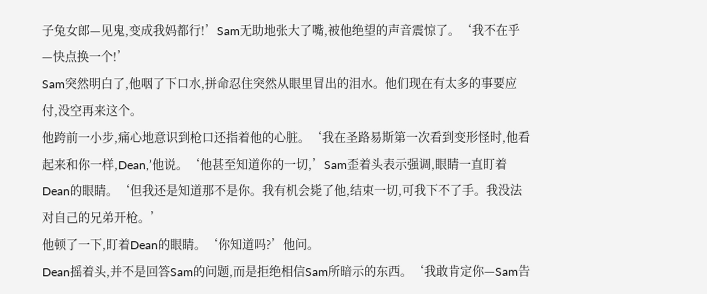子兔女郎—见鬼,变成我妈都行!’Sam无助地张大了嘴,被他绝望的声音震惊了。‘我不在乎—快点换一个!’
Sam突然明白了,他咽了下口水,拼命忍住突然从眼里冒出的泪水。他们现在有太多的事要应付,没空再来这个。
他跨前一小步,痛心地意识到枪口还指着他的心脏。‘我在圣路易斯第一次看到变形怪时,他看起来和你一样,Dean,’他说。‘他甚至知道你的一切,’Sam歪着头表示强调,眼睛一直盯着Dean的眼睛。‘但我还是知道那不是你。我有机会毙了他,结束一切,可我下不了手。我没法对自己的兄弟开枪。’
他顿了一下,盯着Dean的眼睛。‘你知道吗?’他问。
Dean摇着头,并不是回答Sam的问题,而是拒绝相信Sam所暗示的东西。‘我敢肯定你—Sam告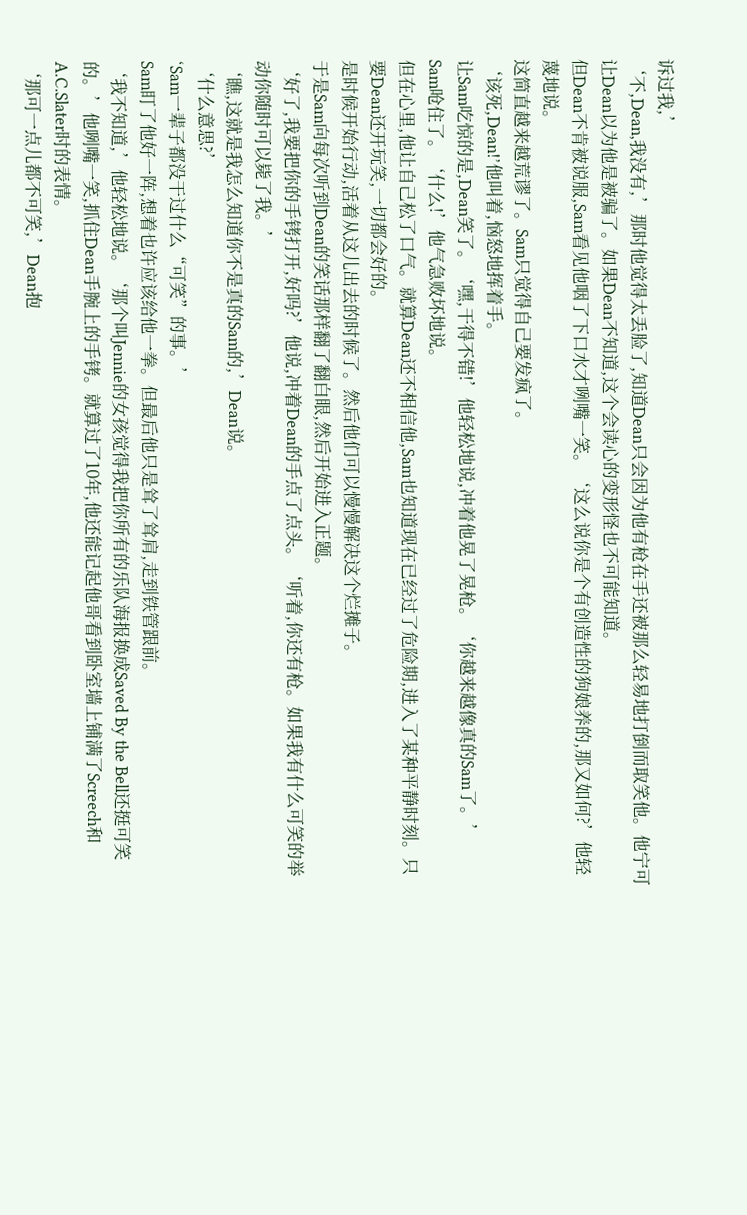诉过我,’
‘不,Dean,我没有,’那时他觉得太丢脸了,知道Dean只会因为他有枪在手还被那么轻易地打倒而取笑他。他宁可让Dean以为他是被骗了。如果Dean不知道,这个会读心的变形怪也不可能知道。
但Dean不肯被说服,Sam看见他咽了下口水才咧嘴一笑。‘这么说你是个有创造性的狗娘养的,那又如何?’他轻蔑地说。
这简直越来越荒谬了。Sam只觉得自己要发疯了。
‘该死,Dean!’他叫着,恼怒地挥着手。
让Sam吃惊的是,Dean笑了。‘嘿,干得不错!’他轻松地说,冲着他晃了晃枪。‘你越来越像真的Sam了。’
Sam呛住了。‘什么!’他气急败坏地说。
但在心里,他让自己松了口气。就算Dean还不相信他,Sam也知道现在已经过了危险期,进入了某种平静时刻。只要Dean还开玩笑,一切都会好的。
是时候开始行动,活着从这儿出去的时候了。然后他们可以慢慢解决这个烂摊子。
于是Sam向每次听到Dean的笑话那样翻了翻白眼,然后开始进入正题。
‘好了,我要把你的手铐打开,好吗?’他说,冲着Dean的手点了点头。‘听着,你还有枪。如果我有什么可笑的举动你随时可以毙了我。’
‘瞧,这就是我怎么知道你不是真的Sam的,’Dean说。
‘什么意思?’
‘Sam一辈子都没干过什么“可笑”的事。’
Sam盯了他好一阵,想着也许应该给他一拳。但最后他只是耸了耸肩,走到铁管跟前。
‘我不知道,’他轻松地说。‘那个叫Jennie的女孩觉得我把你所有的乐队海报换成Saved By the Bell还挺可笑的。’他咧嘴一笑,抓住Dean手腕上的手铐。就算过了10年,他还能记起他哥看到卧室墙上铺满了Screech和A.C.Slater时的表情。
‘那可一点儿都不可笑,’Dean抱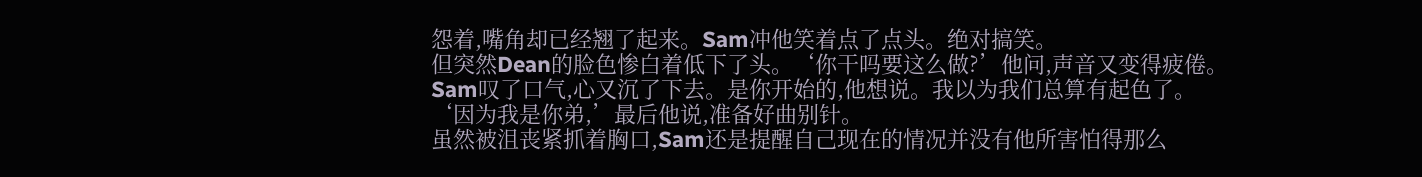怨着,嘴角却已经翘了起来。Sam冲他笑着点了点头。绝对搞笑。
但突然Dean的脸色惨白着低下了头。‘你干吗要这么做?’他问,声音又变得疲倦。
Sam叹了口气,心又沉了下去。是你开始的,他想说。我以为我们总算有起色了。
‘因为我是你弟,’最后他说,准备好曲别针。
虽然被沮丧紧抓着胸口,Sam还是提醒自己现在的情况并没有他所害怕得那么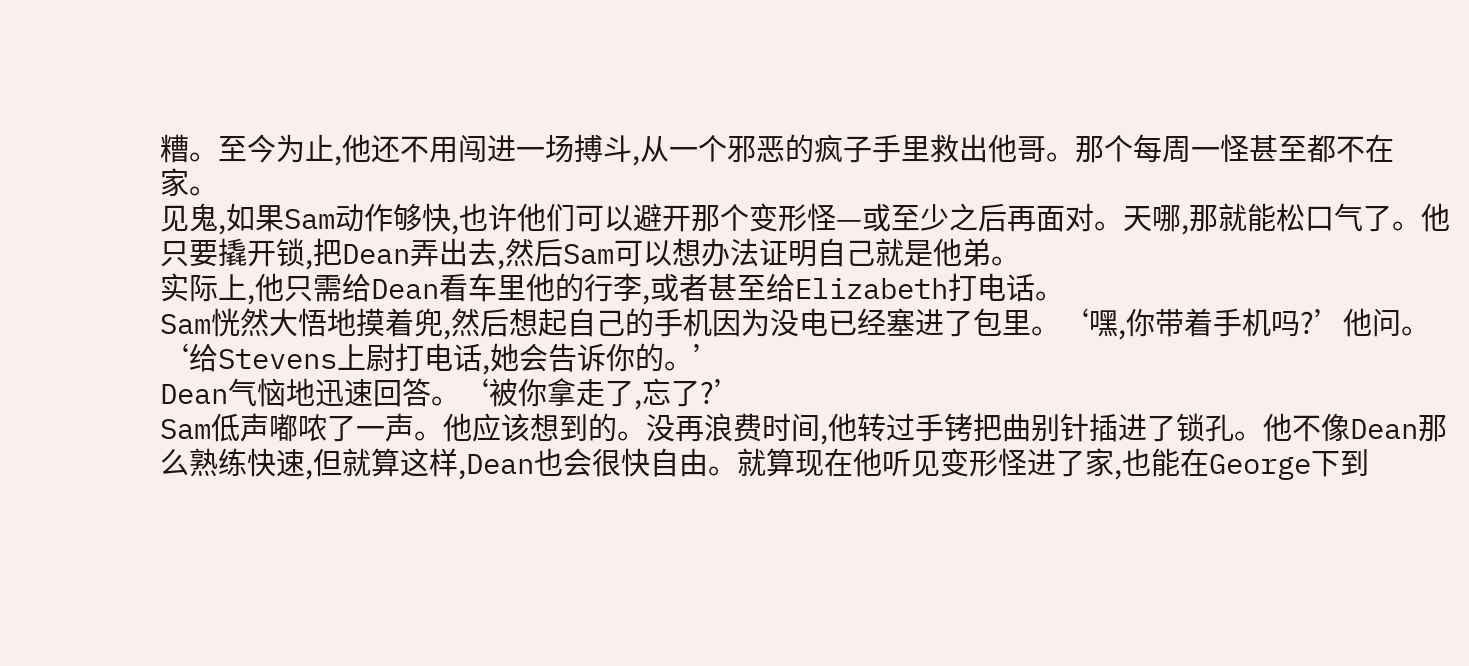糟。至今为止,他还不用闯进一场搏斗,从一个邪恶的疯子手里救出他哥。那个每周一怪甚至都不在家。
见鬼,如果Sam动作够快,也许他们可以避开那个变形怪—或至少之后再面对。天哪,那就能松口气了。他只要撬开锁,把Dean弄出去,然后Sam可以想办法证明自己就是他弟。
实际上,他只需给Dean看车里他的行李,或者甚至给Elizabeth打电话。
Sam恍然大悟地摸着兜,然后想起自己的手机因为没电已经塞进了包里。‘嘿,你带着手机吗?’他问。‘给Stevens上尉打电话,她会告诉你的。’
Dean气恼地迅速回答。‘被你拿走了,忘了?’
Sam低声嘟哝了一声。他应该想到的。没再浪费时间,他转过手铐把曲别针插进了锁孔。他不像Dean那么熟练快速,但就算这样,Dean也会很快自由。就算现在他听见变形怪进了家,也能在George下到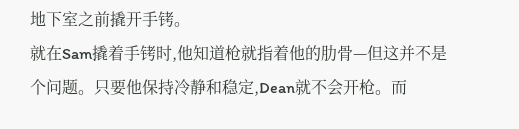地下室之前撬开手铐。
就在Sam撬着手铐时,他知道枪就指着他的肋骨—但这并不是个问题。只要他保持冷静和稳定,Dean就不会开枪。而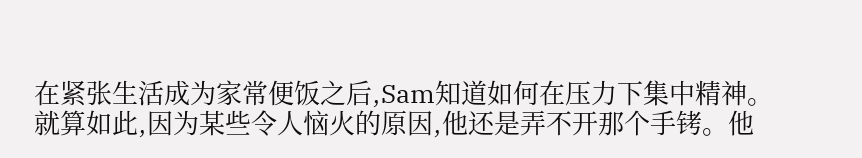在紧张生活成为家常便饭之后,Sam知道如何在压力下集中精神。
就算如此,因为某些令人恼火的原因,他还是弄不开那个手铐。他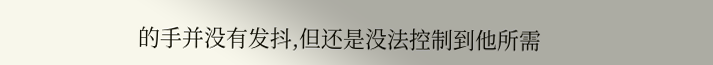的手并没有发抖,但还是没法控制到他所需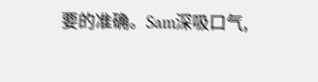要的准确。Sam深吸口气,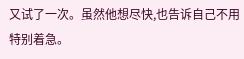又试了一次。虽然他想尽快,也告诉自己不用特别着急。